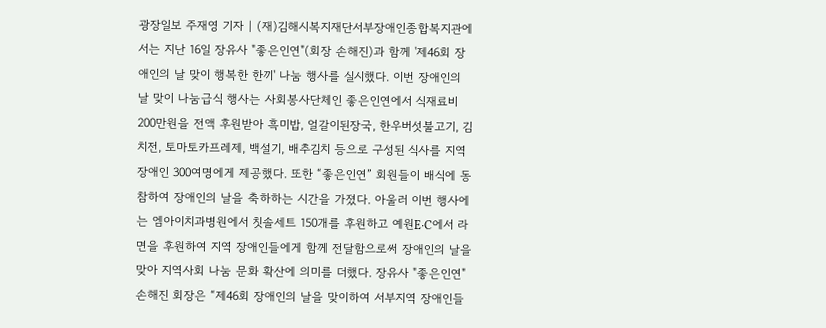광장일보 주재영 기자 | (재)김해시복지재단서부장애인종합복지관에서는 지난 16일 장유사 "좋은인연"(회장 손해진)과 함께 '제46회 장애인의 날 맞이 행복한 한끼' 나눔 행사를 실시했다. 이번 장애인의 날 맞이 나눔급식 행사는 사회봉사단체인 좋은인연에서 식재료비 200만원을 전액 후원받아 흑미밥, 얼갈이된장국, 한우버섯불고기, 김치전, 토마토카프레제, 백설기, 배추김치 등으로 구성된 식사를 지역장애인 300여명에게 제공했다. 또한 “좋은인연” 회원들이 배식에 동참하여 장애인의 날을 축하하는 시간을 가졌다. 아울러 이번 행사에는 엠아이치과병원에서 칫솔세트 150개를 후원하고 예원E·C에서 라면을 후원하여 지역 장애인들에게 함께 전달함으로써 장애인의 날을 맞아 지역사회 나눔 문화 확산에 의미를 더했다. 장유사 "좋은인연" 손해진 회장은 “제46회 장애인의 날을 맞이하여 서부지역 장애인들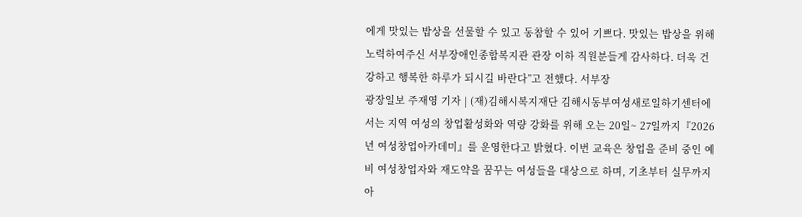에게 맛있는 밥상을 선물할 수 있고 동참할 수 있어 기쁘다. 맛있는 밥상을 위해 노력하여주신 서부장애인종합복지관 관장 이하 직원분들게 감사하다. 더욱 건강하고 행복한 하루가 되시길 바란다”고 전했다. 서부장
광장일보 주재영 기자 | (재)김해시복지재단 김해시동부여성새로일하기센터에서는 지역 여성의 창업활성화와 역량 강화를 위해 오는 20일~ 27일까지『2026년 여성창업아카데미』를 운영한다고 밝혔다. 이번 교육은 창업을 준비 중인 예비 여성창업자와 재도약을 꿈꾸는 여성들을 대상으로 하며, 기초부터 실무까지 아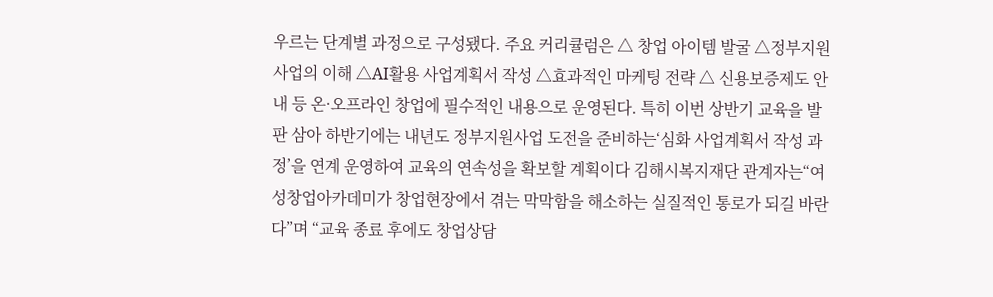우르는 단계별 과정으로 구성됐다. 주요 커리큘럼은 △ 창업 아이템 발굴 △정부지원사업의 이해 △AI활용 사업계획서 작성 △효과적인 마케팅 전략 △ 신용보증제도 안내 등 온·오프라인 창업에 필수적인 내용으로 운영된다. 특히 이번 상반기 교육을 발판 삼아 하반기에는 내년도 정부지원사업 도전을 준비하는‘심화 사업계획서 작성 과정’을 연계 운영하여 교육의 연속성을 확보할 계획이다 김해시복지재단 관계자는“여성창업아카데미가 창업현장에서 겪는 막막함을 해소하는 실질적인 통로가 되길 바란다”며 “교육 종료 후에도 창업상담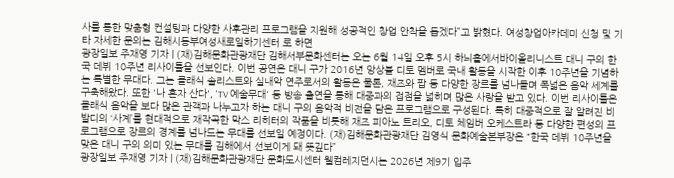사를 통한 맞춤형 컨설팅과 다양한 사후관리 프로그램을 지원해 성공적인 창업 안착을 돕겠다”고 밝혔다. 여성창업아카데미 신청 및 기타 자세한 문의는 김해시동부여성새로일하기센터 로 하면
광장일보 주재영 기자 | (재)김해문화관광재단 김해서부문화센터는 오는 6월 14일 오후 5시 하늬홀에서바이올리니스트 대니 구의 한국 데뷔 10주년 리사이틀을 선보인다. 이번 공연은 대니 구가 2016년 앙상블 디토 멤버로 국내 활동을 시작한 이후 10주년을 기념하는 특별한 무대다. 그는 클래식 솔리스트와 실내악 연주로서의 활동은 물론, 재즈와 팝 등 다양한 장르를 넘나들며 폭넓은 음악 세계를 구축해왔다. 또한 '나 혼자 산다', 'TV 예술무대' 등 방송 출연을 통해 대중과의 접점을 넓히며 많은 사랑을 받고 있다. 이번 리사이틀은 클래식 음악을 보다 많은 관객과 나누고자 하는 대니 구의 음악적 비전을 담은 프로그램으로 구성된다. 특히 대중적으로 잘 알려진 비발디의 ‘사계’를 현대적으로 재작곡한 막스 리히터의 작품을 비롯해 재즈 피아노 트리오, 디토 체임버 오케스트라 등 다양한 편성의 프로그램으로 장르의 경계를 넘나드는 무대를 선보일 예정이다. (재)김해문화관광재단 김영식 문화예술본부장은 “한국 데뷔 10주년을 맞은 대니 구의 의미 있는 무대를 김해에서 선보이게 돼 뜻깊다”
광장일보 주재영 기자 | (재)김해문화관광재단 문화도시센터 웰컴레지던시는 2026년 제9기 입주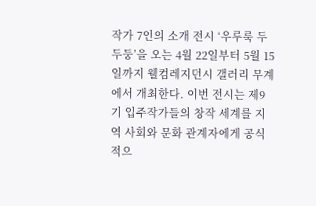작가 7인의 소개 전시 ‘우루룩 두두둥’을 오는 4월 22일부터 5월 15일까지 웰컴레지던시 갤러리 무계에서 개최한다. 이번 전시는 제9기 입주작가들의 창작 세계를 지역 사회와 문화 관계자에게 공식적으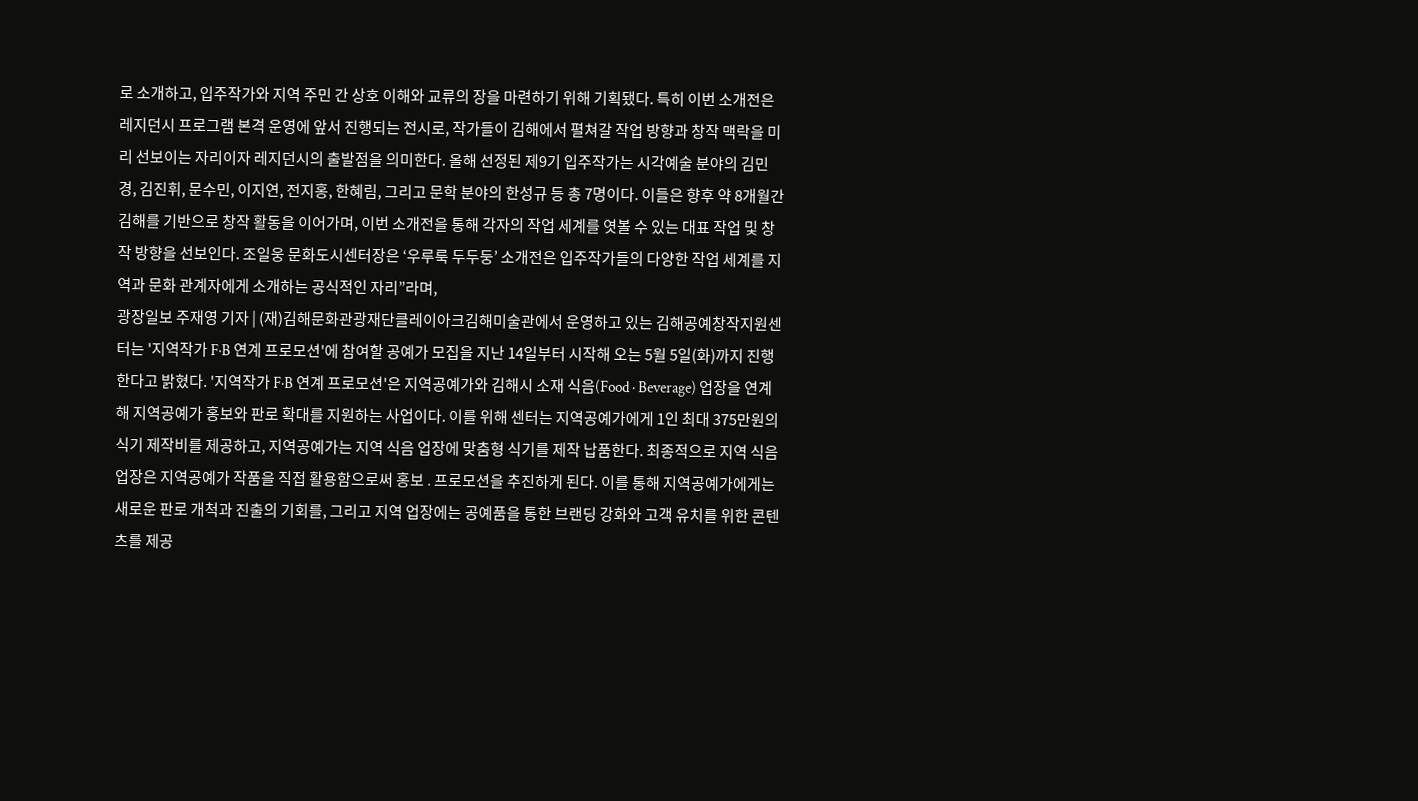로 소개하고, 입주작가와 지역 주민 간 상호 이해와 교류의 장을 마련하기 위해 기획됐다. 특히 이번 소개전은 레지던시 프로그램 본격 운영에 앞서 진행되는 전시로, 작가들이 김해에서 펼쳐갈 작업 방향과 창작 맥락을 미리 선보이는 자리이자 레지던시의 출발점을 의미한다. 올해 선정된 제9기 입주작가는 시각예술 분야의 김민경, 김진휘, 문수민, 이지연, 전지홍, 한혜림, 그리고 문학 분야의 한성규 등 총 7명이다. 이들은 향후 약 8개월간 김해를 기반으로 창작 활동을 이어가며, 이번 소개전을 통해 각자의 작업 세계를 엿볼 수 있는 대표 작업 및 창작 방향을 선보인다. 조일웅 문화도시센터장은 ‘우루룩 두두둥’ 소개전은 입주작가들의 다양한 작업 세계를 지역과 문화 관계자에게 소개하는 공식적인 자리”라며,
광장일보 주재영 기자 | (재)김해문화관광재단클레이아크김해미술관에서 운영하고 있는 김해공예창작지원센터는 '지역작가 F·B 연계 프로모션'에 참여할 공예가 모집을 지난 14일부터 시작해 오는 5월 5일(화)까지 진행한다고 밝혔다. '지역작가 F·B 연계 프로모션'은 지역공예가와 김해시 소재 식음(Food · Beverage) 업장을 연계해 지역공예가 홍보와 판로 확대를 지원하는 사업이다. 이를 위해 센터는 지역공예가에게 1인 최대 375만원의 식기 제작비를 제공하고, 지역공예가는 지역 식음 업장에 맞춤형 식기를 제작 납품한다. 최종적으로 지역 식음 업장은 지역공예가 작품을 직접 활용함으로써 홍보․프로모션을 추진하게 된다. 이를 통해 지역공예가에게는 새로운 판로 개척과 진출의 기회를, 그리고 지역 업장에는 공예품을 통한 브랜딩 강화와 고객 유치를 위한 콘텐츠를 제공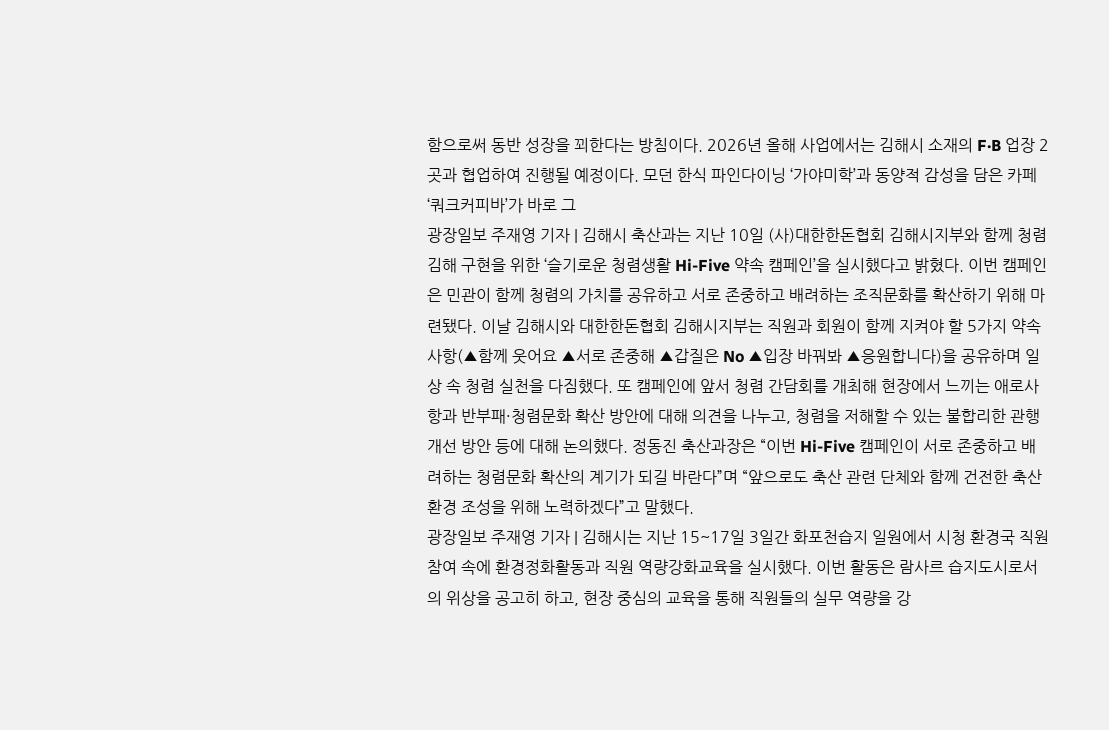함으로써 동반 성장을 꾀한다는 방침이다. 2026년 올해 사업에서는 김해시 소재의 F·B 업장 2곳과 협업하여 진행될 예정이다. 모던 한식 파인다이닝 ‘가야미학’과 동양적 감성을 담은 카페 ‘쿼크커피바’가 바로 그
광장일보 주재영 기자 | 김해시 축산과는 지난 10일 (사)대한한돈협회 김해시지부와 함께 청렴 김해 구현을 위한 ‘슬기로운 청렴생활 Hi-Five 약속 캠페인’을 실시했다고 밝혔다. 이번 캠페인은 민관이 함께 청렴의 가치를 공유하고 서로 존중하고 배려하는 조직문화를 확산하기 위해 마련됐다. 이날 김해시와 대한한돈협회 김해시지부는 직원과 회원이 함께 지켜야 할 5가지 약속사항(▲함께 웃어요 ▲서로 존중해 ▲갑질은 No ▲입장 바꿔봐 ▲응원합니다)을 공유하며 일상 속 청렴 실천을 다짐했다. 또 캠페인에 앞서 청렴 간담회를 개최해 현장에서 느끼는 애로사항과 반부패·청렴문화 확산 방안에 대해 의견을 나누고, 청렴을 저해할 수 있는 불합리한 관행 개선 방안 등에 대해 논의했다. 정동진 축산과장은 “이번 Hi-Five 캠페인이 서로 존중하고 배려하는 청렴문화 확산의 계기가 되길 바란다”며 “앞으로도 축산 관련 단체와 함께 건전한 축산 환경 조성을 위해 노력하겠다”고 말했다.
광장일보 주재영 기자 | 김해시는 지난 15~17일 3일간 화포천습지 일원에서 시청 환경국 직원 참여 속에 환경정화활동과 직원 역량강화교육을 실시했다. 이번 활동은 람사르 습지도시로서의 위상을 공고히 하고, 현장 중심의 교육을 통해 직원들의 실무 역량을 강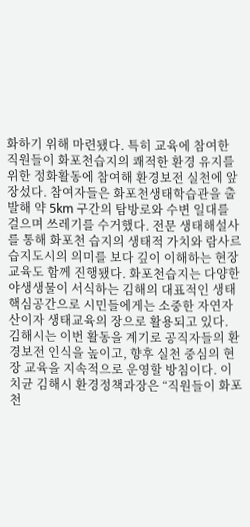화하기 위해 마련됐다. 특히 교육에 참여한 직원들이 화포천습지의 쾌적한 환경 유지를 위한 정화활동에 참여해 환경보전 실천에 앞장섰다. 참여자들은 화포천생태학습관을 출발해 약 5km 구간의 탐방로와 수변 일대를 걸으며 쓰레기를 수거했다. 전문 생태해설사를 통해 화포천 습지의 생태적 가치와 람사르 습지도시의 의미를 보다 깊이 이해하는 현장 교육도 함께 진행됐다. 화포천습지는 다양한 야생생물이 서식하는 김해의 대표적인 생태 핵심공간으로 시민들에게는 소중한 자연자산이자 생태교육의 장으로 활용되고 있다. 김해시는 이번 활동을 계기로 공직자들의 환경보전 인식을 높이고, 향후 실천 중심의 현장 교육을 지속적으로 운영할 방침이다. 이치균 김해시 환경정책과장은 “직원들이 화포천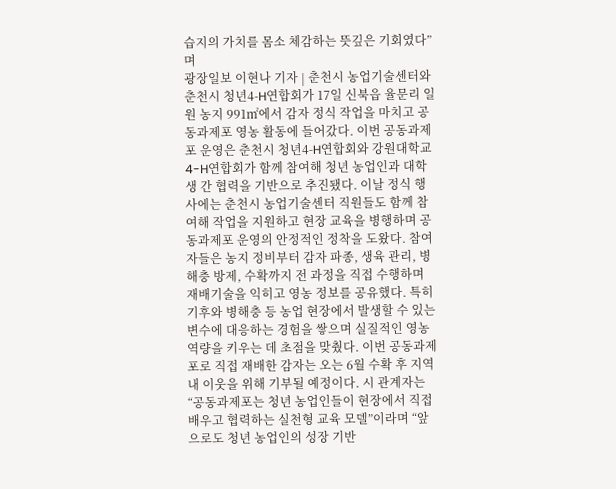습지의 가치를 몸소 체감하는 뜻깊은 기회였다”며
광장일보 이현나 기자 | 춘천시 농업기술센터와 춘천시 청년4-H연합회가 17일 신북읍 율문리 일원 농지 991㎡에서 감자 정식 작업을 마치고 공동과제포 영농 활동에 들어갔다. 이번 공동과제포 운영은 춘천시 청년4-H연합회와 강원대학교4-H연합회가 함께 참여해 청년 농업인과 대학생 간 협력을 기반으로 추진됐다. 이날 정식 행사에는 춘천시 농업기술센터 직원들도 함께 참여해 작업을 지원하고 현장 교육을 병행하며 공동과제포 운영의 안정적인 정착을 도왔다. 참여자들은 농지 정비부터 감자 파종, 생육 관리, 병해충 방제, 수확까지 전 과정을 직접 수행하며 재배기술을 익히고 영농 정보를 공유했다. 특히 기후와 병해충 등 농업 현장에서 발생할 수 있는 변수에 대응하는 경험을 쌓으며 실질적인 영농 역량을 키우는 데 초점을 맞췄다. 이번 공동과제포로 직접 재배한 감자는 오는 6월 수확 후 지역 내 이웃을 위해 기부될 예정이다. 시 관계자는 “공동과제포는 청년 농업인들이 현장에서 직접 배우고 협력하는 실천형 교육 모델”이라며 “앞으로도 청년 농업인의 성장 기반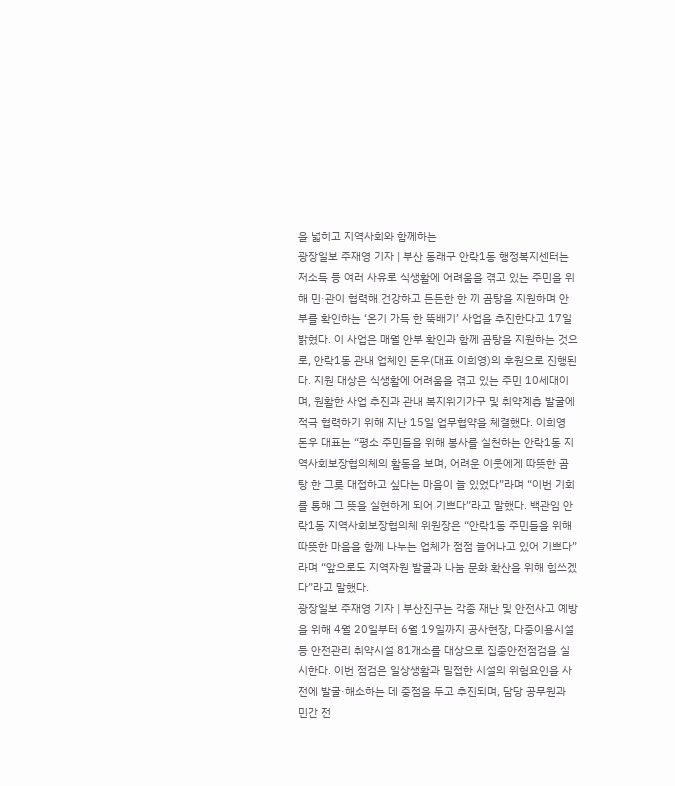을 넓히고 지역사회와 함께하는
광장일보 주재영 기자 | 부산 동래구 안락1동 행정복지센터는 저소득 등 여러 사유로 식생활에 어려움을 겪고 있는 주민을 위해 민·관이 협력해 건강하고 든든한 한 끼 곰탕을 지원하며 안부를 확인하는 ‘온기 가득 한 뚝배기’ 사업을 추진한다고 17일 밝혔다. 이 사업은 매월 안부 확인과 함께 곰탕을 지원하는 것으로, 안락1동 관내 업체인 돈우(대표 이희영)의 후원으로 진행된다. 지원 대상은 식생활에 어려움을 겪고 있는 주민 10세대이며, 원활한 사업 추진과 관내 복지위기가구 및 취약계층 발굴에 적극 협력하기 위해 지난 15일 업무협약을 체결했다. 이희영 돈우 대표는 “평소 주민들을 위해 봉사를 실천하는 안락1동 지역사회보장협의체의 활동을 보며, 어려운 이웃에게 따뜻한 곰탕 한 그릇 대접하고 싶다는 마음이 늘 있었다”라며 “이번 기회를 통해 그 뜻을 실현하게 되어 기쁘다”라고 말했다. 백관임 안락1동 지역사회보장협의체 위원장은 “안락1동 주민들을 위해 따뜻한 마음을 함께 나누는 업체가 점점 늘어나고 있어 기쁘다”라며 “앞으로도 지역자원 발굴과 나눔 문화 확산을 위해 힘쓰겠다”라고 말했다.
광장일보 주재영 기자 | 부산진구는 각종 재난 및 안전사고 예방을 위해 4월 20일부터 6월 19일까지 공사현장, 다중이용시설 등 안전관리 취약시설 81개소를 대상으로 집중안전점검을 실시한다. 이번 점검은 일상생활과 밀접한 시설의 위험요인을 사전에 발굴·해소하는 데 중점을 두고 추진되며, 담당 공무원과 민간 전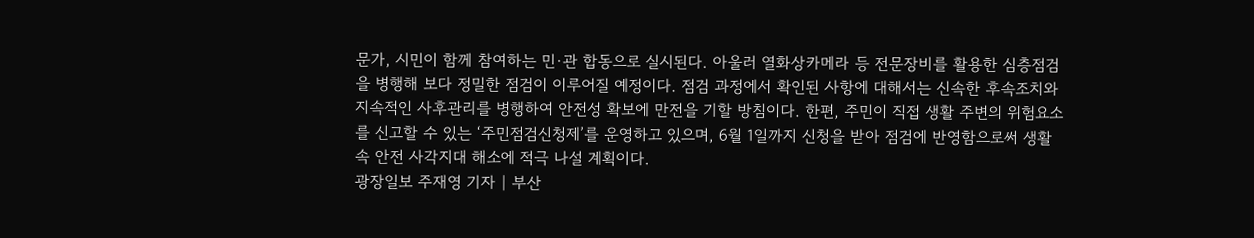문가, 시민이 함께 참여하는 민·관 합동으로 실시된다. 아울러 열화상카메라 등 전문장비를 활용한 심층점검을 병행해 보다 정밀한 점검이 이루어질 예정이다. 점검 과정에서 확인된 사항에 대해서는 신속한 후속조치와 지속적인 사후관리를 병행하여 안전성 확보에 만전을 기할 방침이다. 한편, 주민이 직접 생활 주변의 위험요소를 신고할 수 있는 ‘주민점검신청제’를 운영하고 있으며, 6월 1일까지 신청을 받아 점검에 반영함으로써 생활 속 안전 사각지대 해소에 적극 나설 계획이다.
광장일보 주재영 기자 | 부산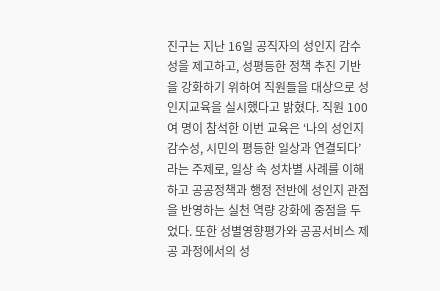진구는 지난 16일 공직자의 성인지 감수성을 제고하고, 성평등한 정책 추진 기반을 강화하기 위하여 직원들을 대상으로 성인지교육을 실시했다고 밝혔다. 직원 100여 명이 참석한 이번 교육은 ‘나의 성인지 감수성, 시민의 평등한 일상과 연결되다’라는 주제로, 일상 속 성차별 사례를 이해하고 공공정책과 행정 전반에 성인지 관점을 반영하는 실천 역량 강화에 중점을 두었다. 또한 성별영향평가와 공공서비스 제공 과정에서의 성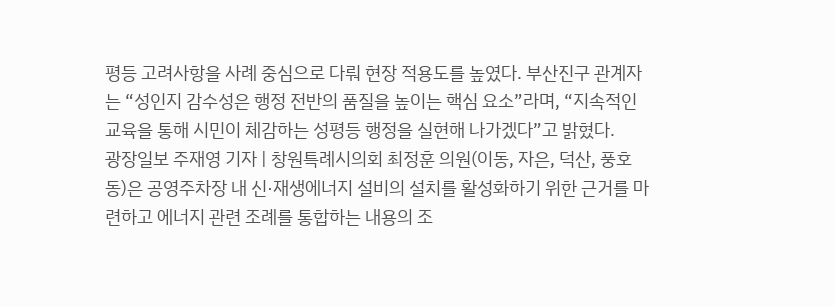평등 고려사항을 사례 중심으로 다뤄 현장 적용도를 높였다. 부산진구 관계자는 “성인지 감수성은 행정 전반의 품질을 높이는 핵심 요소”라며, “지속적인 교육을 통해 시민이 체감하는 성평등 행정을 실현해 나가겠다”고 밝혔다.
광장일보 주재영 기자 | 창원특례시의회 최정훈 의원(이동, 자은, 덕산, 풍호동)은 공영주차장 내 신·재생에너지 설비의 설치를 활성화하기 위한 근거를 마련하고 에너지 관련 조례를 통합하는 내용의 조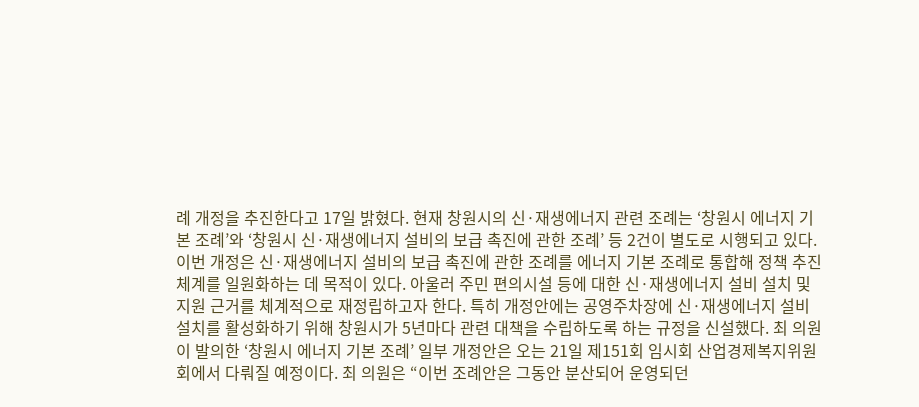례 개정을 추진한다고 17일 밝혔다. 현재 창원시의 신·재생에너지 관련 조례는 ‘창원시 에너지 기본 조례’와 ‘창원시 신·재생에너지 설비의 보급 촉진에 관한 조례’ 등 2건이 별도로 시행되고 있다. 이번 개정은 신·재생에너지 설비의 보급 촉진에 관한 조례를 에너지 기본 조례로 통합해 정책 추진 체계를 일원화하는 데 목적이 있다. 아울러 주민 편의시설 등에 대한 신·재생에너지 설비 설치 및 지원 근거를 체계적으로 재정립하고자 한다. 특히 개정안에는 공영주차장에 신·재생에너지 설비 설치를 활성화하기 위해 창원시가 5년마다 관련 대책을 수립하도록 하는 규정을 신설했다. 최 의원이 발의한 ‘창원시 에너지 기본 조례’ 일부 개정안은 오는 21일 제151회 임시회 산업경제복지위원회에서 다뤄질 예정이다. 최 의원은 “이번 조례안은 그동안 분산되어 운영되던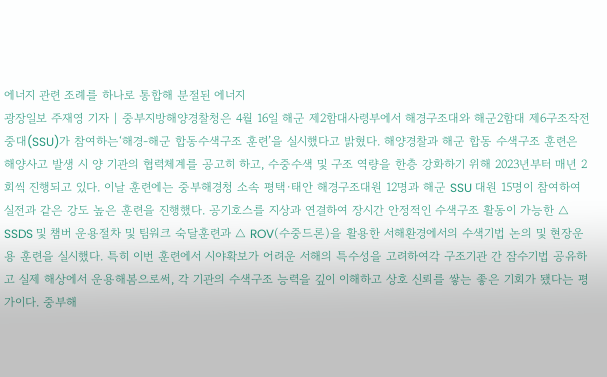에너지 관련 조례를 하나로 통합해 분절된 에너지
광장일보 주재영 기자 | 중부지방해양경찰청은 4월 16일 해군 제2함대사령부에서 해경구조대와 해군2함대 제6구조작전중대(SSU)가 참여하는‘해경-해군 합동수색구조 훈련’을 실시했다고 밝혔다. 해양경찰과 해군 합동 수색구조 훈련은 해양사고 발생 시 양 기관의 협력체계를 공고히 하고, 수중수색 및 구조 역량을 한층 강화하기 위해 2023년부터 매년 2회씩 진행되고 있다. 이날 훈련에는 중부해경청 소속 평택·태안 해경구조대원 12명과 해군 SSU 대원 15명이 참여하여 실전과 같은 강도 높은 훈련을 진행했다. 공기호스를 지상과 연결하여 장시간 안정적인 수색구조 활동이 가능한 △ SSDS 및 챔버 운용절차 및 팀워크 숙달훈련과 △ ROV(수중드론)을 활용한 서해환경에서의 수색기법 논의 및 현장운용 훈련을 실시했다. 특히 이번 훈련에서 시야확보가 어려운 서해의 특수성을 고려하여각 구조기관 간 잠수기법 공유하고 실제 해상에서 운용해봄으로써, 각 기관의 수색구조 능력을 깊이 이해하고 상호 신뢰를 쌓는 좋은 기회가 됐다는 평가이다. 중부해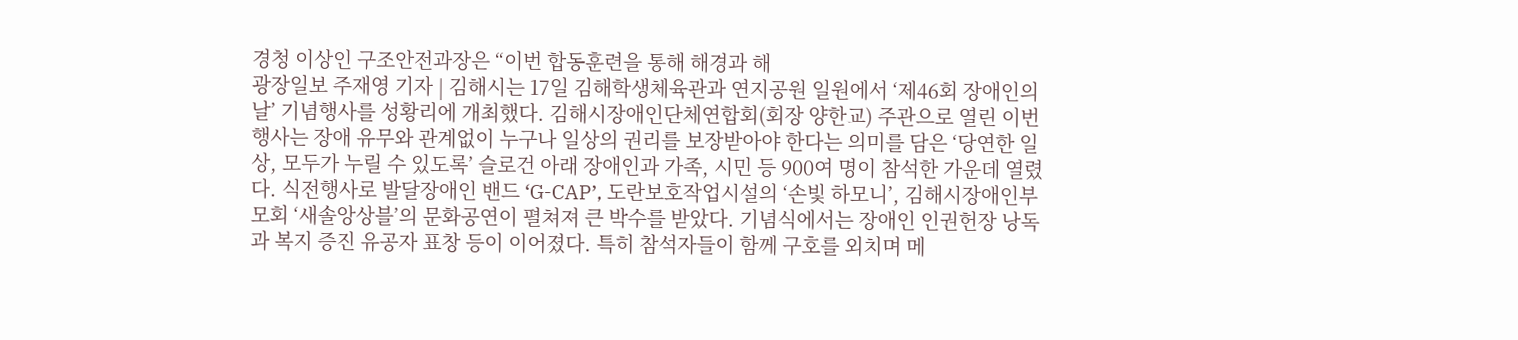경청 이상인 구조안전과장은 “이번 합동훈련을 통해 해경과 해
광장일보 주재영 기자 | 김해시는 17일 김해학생체육관과 연지공원 일원에서 ‘제46회 장애인의 날’ 기념행사를 성황리에 개최했다. 김해시장애인단체연합회(회장 양한교) 주관으로 열린 이번 행사는 장애 유무와 관계없이 누구나 일상의 권리를 보장받아야 한다는 의미를 담은 ‘당연한 일상, 모두가 누릴 수 있도록’ 슬로건 아래 장애인과 가족, 시민 등 900여 명이 참석한 가운데 열렸다. 식전행사로 발달장애인 밴드 ‘G-CAP’, 도란보호작업시설의 ‘손빛 하모니’, 김해시장애인부모회 ‘새솔앙상블’의 문화공연이 펼쳐져 큰 박수를 받았다. 기념식에서는 장애인 인권헌장 낭독과 복지 증진 유공자 표창 등이 이어졌다. 특히 참석자들이 함께 구호를 외치며 메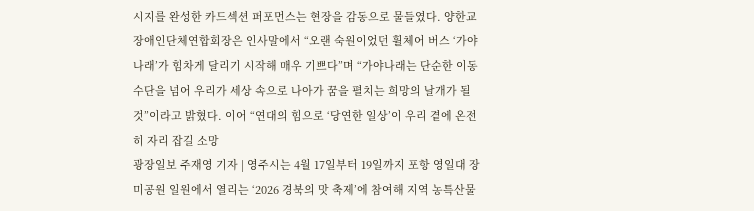시지를 완성한 카드섹션 퍼포먼스는 현장을 감동으로 물들였다. 양한교 장애인단체연합회장은 인사말에서 “오랜 숙원이었던 휠체어 버스 ‘가야나래’가 힘차게 달리기 시작해 매우 기쁘다”며 “가야나래는 단순한 이동수단을 넘어 우리가 세상 속으로 나아가 꿈을 펼치는 희망의 날개가 될 것”이라고 밝혔다. 이어 “연대의 힘으로 ‘당연한 일상’이 우리 곁에 온전히 자리 잡길 소망
광장일보 주재영 기자 | 영주시는 4월 17일부터 19일까지 포항 영일대 장미공원 일원에서 열리는 ‘2026 경북의 맛 축제’에 참여해 지역 농특산물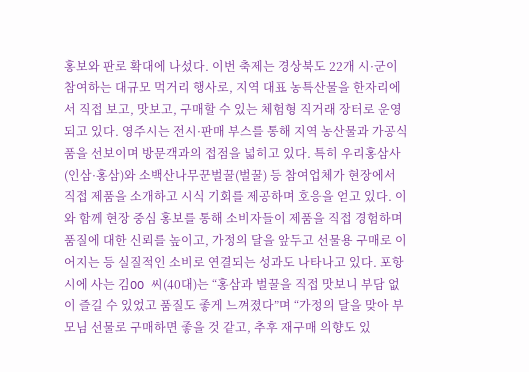홍보와 판로 확대에 나섰다. 이번 축제는 경상북도 22개 시·군이 참여하는 대규모 먹거리 행사로, 지역 대표 농특산물을 한자리에서 직접 보고, 맛보고, 구매할 수 있는 체험형 직거래 장터로 운영되고 있다. 영주시는 전시·판매 부스를 통해 지역 농산물과 가공식품을 선보이며 방문객과의 접점을 넓히고 있다. 특히 우리홍삼사(인삼·홍삼)와 소백산나무꾼벌꿀(벌꿀) 등 참여업체가 현장에서 직접 제품을 소개하고 시식 기회를 제공하며 호응을 얻고 있다. 이와 함께 현장 중심 홍보를 통해 소비자들이 제품을 직접 경험하며 품질에 대한 신뢰를 높이고, 가정의 달을 앞두고 선물용 구매로 이어지는 등 실질적인 소비로 연결되는 성과도 나타나고 있다. 포항시에 사는 김OO 씨(40대)는 “홍삼과 벌꿀을 직접 맛보니 부담 없이 즐길 수 있었고 품질도 좋게 느껴졌다”며 “가정의 달을 맞아 부모님 선물로 구매하면 좋을 것 같고, 추후 재구매 의향도 있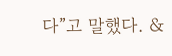다”고 말했다. &